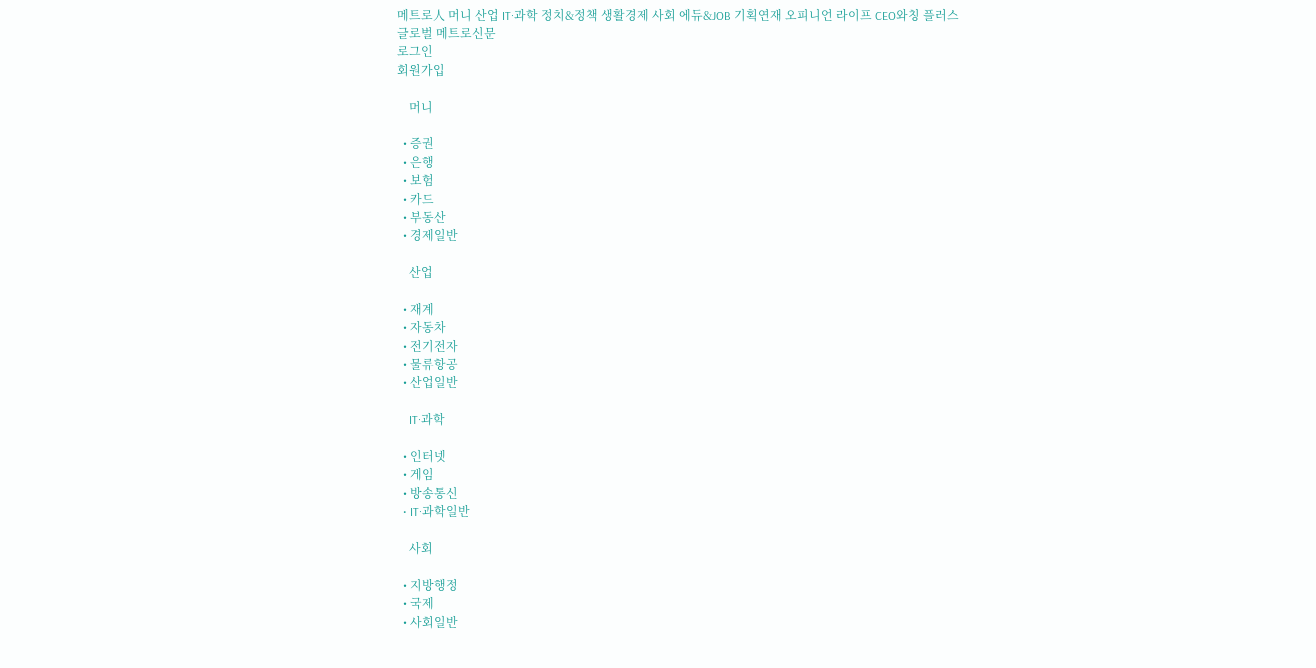메트로人 머니 산업 IT·과학 정치&정책 생활경제 사회 에듀&JOB 기획연재 오피니언 라이프 CEO와칭 플러스
글로벌 메트로신문
로그인
회원가입

    머니

  • 증권
  • 은행
  • 보험
  • 카드
  • 부동산
  • 경제일반

    산업

  • 재계
  • 자동차
  • 전기전자
  • 물류항공
  • 산업일반

    IT·과학

  • 인터넷
  • 게임
  • 방송통신
  • IT·과학일반

    사회

  • 지방행정
  • 국제
  • 사회일반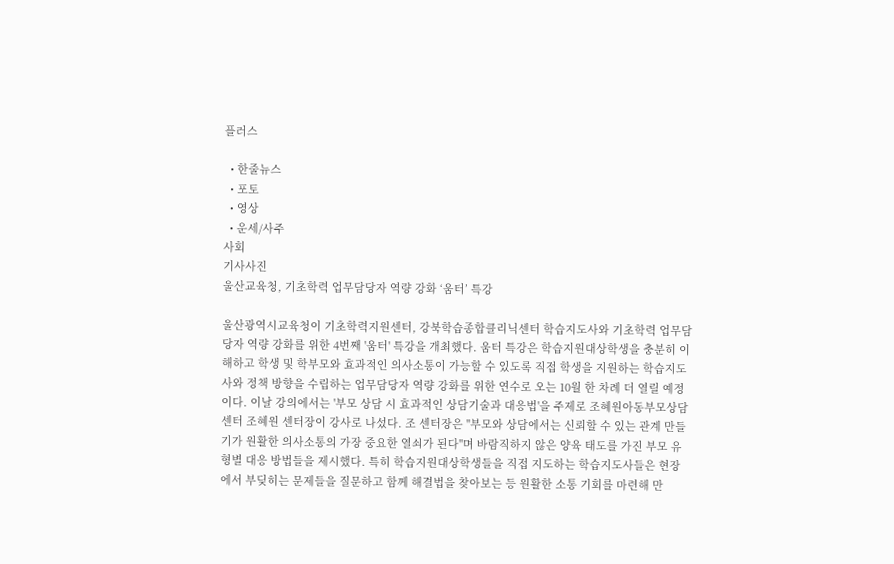플러스

  • 한줄뉴스
  • 포토
  • 영상
  • 운세/사주
사회
기사사진
울산교육청, 기초학력 업무담당자 역량 강화 ‘움터’ 특강

울산광역시교육청이 기초학력지원센터, 강북학습종합클리닉센터 학습지도사와 기초학력 업무담당자 역량 강화를 위한 4번째 '움터' 특강을 개최했다. 움터 특강은 학습지원대상학생을 충분히 이해하고 학생 및 학부모와 효과적인 의사소통이 가능할 수 있도록 직접 학생을 지원하는 학습지도사와 정책 방향을 수립하는 업무담당자 역량 강화를 위한 연수로 오는 10월 한 차례 더 열릴 예정이다. 이날 강의에서는 '부모 상담 시 효과적인 상담기술과 대응법'을 주제로 조혜원아동부모상담센터 조혜원 센터장이 강사로 나섰다. 조 센터장은 "부모와 상담에서는 신뢰할 수 있는 관계 만들기가 원활한 의사소통의 가장 중요한 열쇠가 된다"며 바람직하지 않은 양육 태도를 가진 부모 유형별 대응 방법들을 제시했다. 특히 학습지원대상학생들을 직접 지도하는 학습지도사들은 현장에서 부딪히는 문제들을 질문하고 함께 해결법을 찾아보는 등 원활한 소통 기회를 마련해 만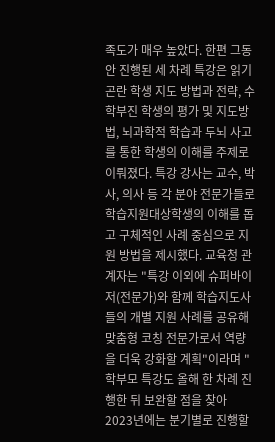족도가 매우 높았다. 한편 그동안 진행된 세 차례 특강은 읽기곤란 학생 지도 방법과 전략, 수학부진 학생의 평가 및 지도방법, 뇌과학적 학습과 두뇌 사고를 통한 학생의 이해를 주제로 이뤄졌다. 특강 강사는 교수, 박사, 의사 등 각 분야 전문가들로 학습지원대상학생의 이해를 돕고 구체적인 사례 중심으로 지원 방법을 제시했다. 교육청 관계자는 "특강 이외에 슈퍼바이저(전문가)와 함께 학습지도사들의 개별 지원 사례를 공유해 맞춤형 코칭 전문가로서 역량을 더욱 강화할 계획"이라며 "학부모 특강도 올해 한 차례 진행한 뒤 보완할 점을 찾아 2023년에는 분기별로 진행할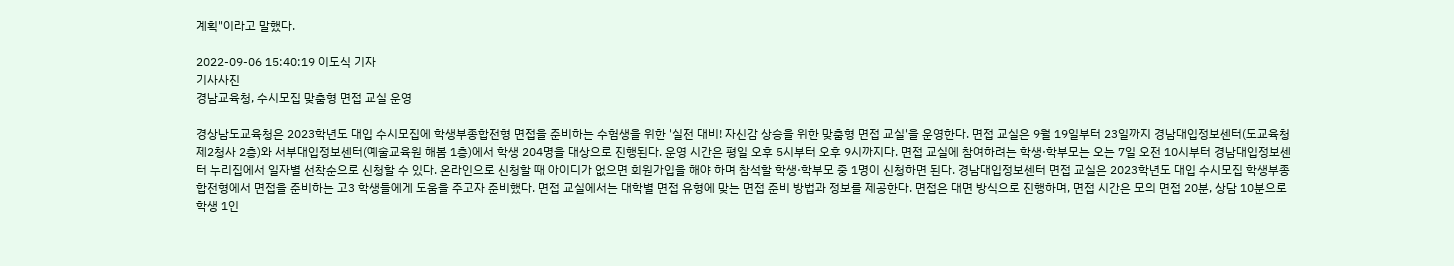계획"이라고 말했다.

2022-09-06 15:40:19 이도식 기자
기사사진
경남교육청, 수시모집 맞춤형 면접 교실 운영

경상남도교육청은 2023학년도 대입 수시모집에 학생부종합전형 면접을 준비하는 수험생을 위한 '실전 대비! 자신감 상승을 위한 맞춤형 면접 교실'을 운영한다. 면접 교실은 9월 19일부터 23일까지 경남대입정보센터(도교육청 제2청사 2층)와 서부대입정보센터(예술교육원 해봄 1층)에서 학생 204명을 대상으로 진행된다. 운영 시간은 평일 오후 5시부터 오후 9시까지다. 면접 교실에 참여하려는 학생·학부모는 오는 7일 오전 10시부터 경남대입정보센터 누리집에서 일자별 선착순으로 신청할 수 있다. 온라인으로 신청할 때 아이디가 없으면 회원가입을 해야 하며 참석할 학생·학부모 중 1명이 신청하면 된다. 경남대입정보센터 면접 교실은 2023학년도 대입 수시모집 학생부종합전형에서 면접을 준비하는 고3 학생들에게 도움을 주고자 준비했다. 면접 교실에서는 대학별 면접 유형에 맞는 면접 준비 방법과 정보를 제공한다. 면접은 대면 방식으로 진행하며, 면접 시간은 모의 면접 20분, 상담 10분으로 학생 1인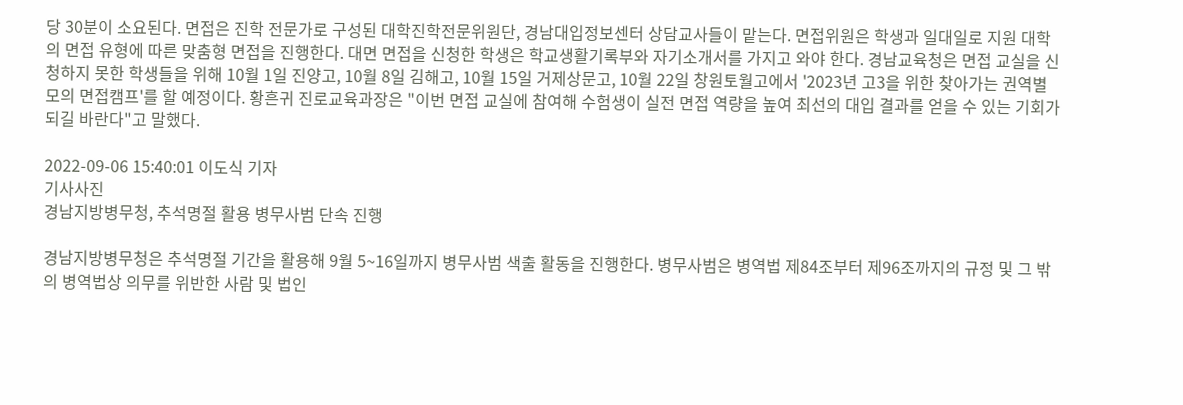당 30분이 소요된다. 면접은 진학 전문가로 구성된 대학진학전문위원단, 경남대입정보센터 상담교사들이 맡는다. 면접위원은 학생과 일대일로 지원 대학의 면접 유형에 따른 맞춤형 면접을 진행한다. 대면 면접을 신청한 학생은 학교생활기록부와 자기소개서를 가지고 와야 한다. 경남교육청은 면접 교실을 신청하지 못한 학생들을 위해 10월 1일 진양고, 10월 8일 김해고, 10월 15일 거제상문고, 10월 22일 창원토월고에서 '2023년 고3을 위한 찾아가는 권역별 모의 면접캠프'를 할 예정이다. 황흔귀 진로교육과장은 "이번 면접 교실에 참여해 수험생이 실전 면접 역량을 높여 최선의 대입 결과를 얻을 수 있는 기회가 되길 바란다"고 말했다.

2022-09-06 15:40:01 이도식 기자
기사사진
경남지방병무청, 추석명절 활용 병무사범 단속 진행

경남지방병무청은 추석명절 기간을 활용해 9월 5~16일까지 병무사범 색출 활동을 진행한다. 병무사범은 병역법 제84조부터 제96조까지의 규정 및 그 밖의 병역법상 의무를 위반한 사람 및 법인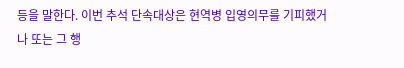등을 말한다. 이번 추석 단속대상은 현역병 입영의무를 기피했거나 또는 그 행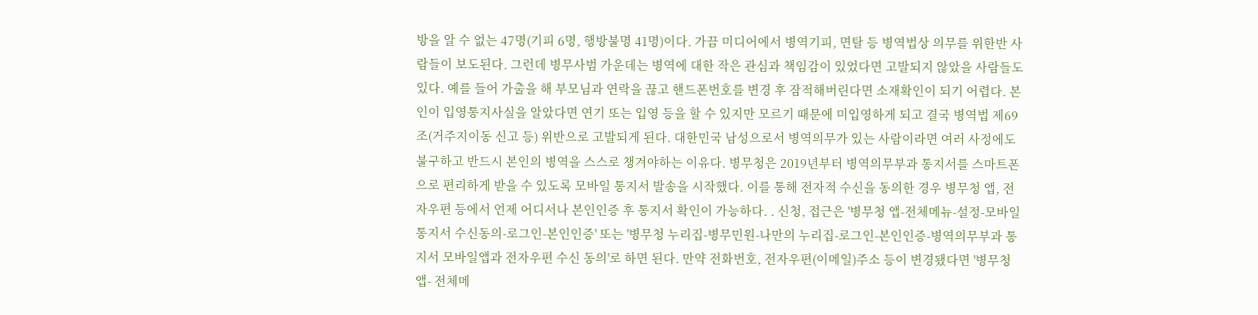방을 알 수 없는 47명(기피 6명, 행방불명 41명)이다. 가끔 미디어에서 병역기피, 면탈 등 병역법상 의무를 위한반 사람들이 보도된다. 그런데 병무사범 가운데는 병역에 대한 작은 관심과 책임감이 있었다면 고발되지 않았을 사람들도 있다. 예를 들어 가출을 해 부모님과 연락을 끊고 핸드폰번호를 변경 후 잠적해버린다면 소재확인이 되기 어렵다. 본인이 입영통지사실을 알았다면 연기 또는 입영 등을 할 수 있지만 모르기 때문에 미입영하게 되고 결국 병역법 제69조(거주지이동 신고 등) 위반으로 고발되게 된다. 대한민국 남성으로서 병역의무가 있는 사람이라면 여러 사정에도 불구하고 반드시 본인의 병역을 스스로 챙겨야하는 이유다. 병무청은 2019년부터 병역의무부과 통지서를 스마트폰으로 편리하게 받을 수 있도록 모바일 통지서 발송을 시작했다. 이를 통해 전자적 수신을 동의한 경우 병무청 앱, 전자우편 등에서 언제 어디서나 본인인증 후 통지서 확인이 가능하다. . 신청, 접근은 '병무청 앱-전체메뉴-설정-모바일통지서 수신동의-로그인-본인인증' 또는 '병무청 누리집-병무민원-나만의 누리집-로그인-본인인증-병역의무부과 통지서 모바일앱과 전자우편 수신 동의'로 하면 된다. 만약 전화번호, 전자우편(이메일)주소 등이 변경됐다면 '병무청 앱- 전체메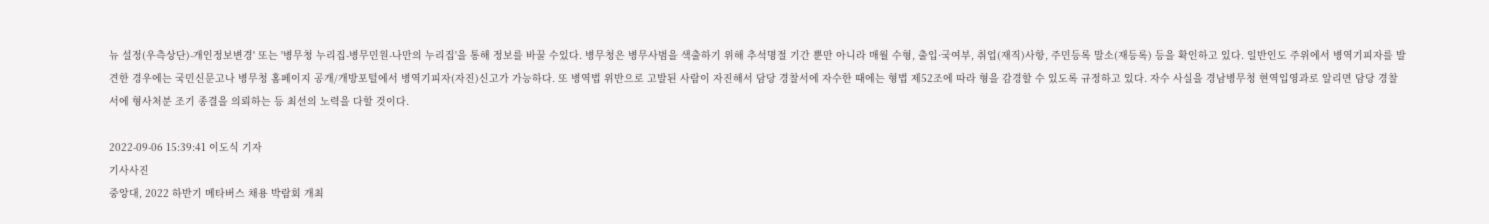뉴 설정(우측상단)-개인정보변경' 또는 '병무청 누리집-병무민원-나만의 누리집'을 통해 정보를 바꿀 수있다. 병무청은 병무사범을 색출하기 위해 추석명절 기간 뿐만 아니라 매월 수형, 출입·국여부, 취업(재직)사항, 주민등록 말소(재등록) 등을 확인하고 있다. 일반인도 주위에서 병역기피자를 발견한 경우에는 국민신문고나 병무청 홈페이지 공개/개방포털에서 병역기피자(자진)신고가 가능하다. 또 병역법 위반으로 고발된 사람이 자진해서 담당 경찰서에 자수한 때에는 형법 제52조에 따라 형을 감경할 수 있도록 규정하고 있다. 자수 사실을 경남병무청 현역입영과로 알리면 담당 경찰서에 형사처분 조기 종결을 의뢰하는 등 최선의 노력을 다할 것이다.

2022-09-06 15:39:41 이도식 기자
기사사진
중앙대, 2022 하반기 메타버스 채용 박람회 개최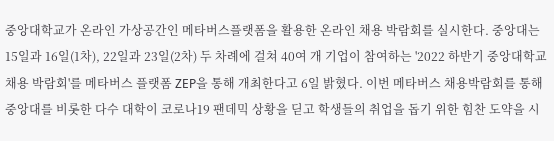중앙대학교가 온라인 가상공간인 메타버스플랫폼을 활용한 온라인 채용 박람회를 실시한다. 중앙대는 15일과 16일(1차), 22일과 23일(2차) 두 차례에 걸쳐 40여 개 기업이 참여하는 '2022 하반기 중앙대학교 채용 박람회'를 메타버스 플랫폼 ZEP을 통해 개최한다고 6일 밝혔다. 이번 메타버스 채용박람회를 통해 중앙대를 비롯한 다수 대학이 코로나19 팬데믹 상황을 딛고 학생들의 취업을 돕기 위한 힘찬 도약을 시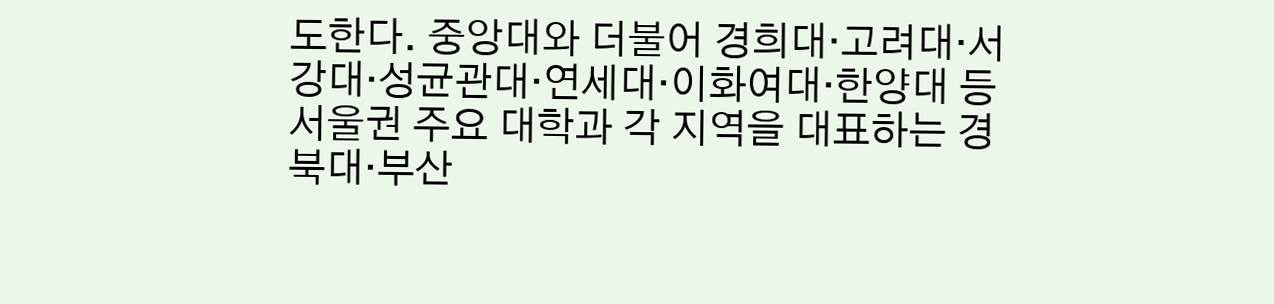도한다. 중앙대와 더불어 경희대·고려대·서강대·성균관대·연세대·이화여대·한양대 등 서울권 주요 대학과 각 지역을 대표하는 경북대·부산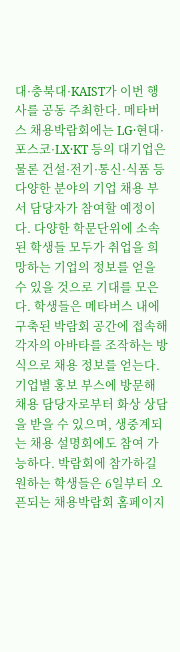대·충북대·KAIST가 이번 행사를 공동 주최한다. 메타버스 채용박람회에는 LG·현대·포스코·LX·KT 등의 대기업은 물론 건설·전기·통신·식품 등 다양한 분야의 기업 채용 부서 담당자가 참여할 예정이다. 다양한 학문단위에 소속된 학생들 모두가 취업을 희망하는 기업의 정보를 얻을 수 있을 것으로 기대를 모은다. 학생들은 메타버스 내에 구축된 박람회 공간에 접속해 각자의 아바타를 조작하는 방식으로 채용 정보를 얻는다. 기업별 홍보 부스에 방문해 채용 담당자로부터 화상 상담을 받을 수 있으며, 생중계되는 채용 설명회에도 참여 가능하다. 박람회에 참가하길 원하는 학생들은 6일부터 오픈되는 채용박람회 홈페이지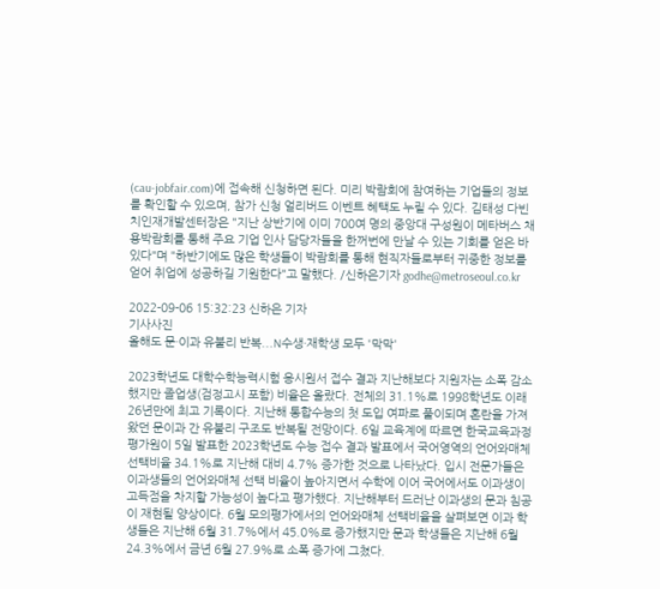(cau-jobfair.com)에 접속해 신청하면 된다. 미리 박람회에 참여하는 기업들의 정보를 확인할 수 있으며, 참가 신청 얼리버드 이벤트 혜택도 누릴 수 있다. 김태성 다빈치인재개발센터장은 "지난 상반기에 이미 700여 명의 중앙대 구성원이 메타버스 채용박람회를 통해 주요 기업 인사 담당자들을 한꺼번에 만날 수 있는 기회를 얻은 바 있다"며 "하반기에도 많은 학생들이 박람회를 통해 현직자들로부터 귀중한 정보를 얻어 취업에 성공하길 기원한다"고 말했다. /신하은기자 godhe@metroseoul.co.kr

2022-09-06 15:32:23 신하은 기자
기사사진
올해도 문·이과 유불리 반복...N수생·재학생 모두 '막막'

2023학년도 대학수학능력시험 응시원서 접수 결과 지난해보다 지원자는 소폭 감소했지만 졸업생(검정고시 포함) 비율은 올랐다. 전체의 31.1%로 1998학년도 이래 26년만에 최고 기록이다. 지난해 통합수능의 첫 도입 여파로 풀이되며 혼란을 가져왔던 문이과 간 유불리 구조도 반복될 전망이다. 6일 교육계에 따르면 한국교육과정평가원이 5일 발표한 2023학년도 수능 접수 결과 발표에서 국어영역의 언어와매체 선택비율 34.1%로 지난해 대비 4.7% 증가한 것으로 나타났다. 입시 전문가들은 이과생들의 언어와매체 선택 비율이 높아지면서 수학에 이어 국어에서도 이과생이 고득점을 차지할 가능성이 높다고 평가했다. 지난해부터 드러난 이과생의 문과 침공이 재현될 양상이다. 6월 모의평가에서의 언어와매체 선택비율을 살펴보면 이과 학생들은 지난해 6월 31.7%에서 45.0%로 증가했지만 문과 학생들은 지난해 6월 24.3%에서 금년 6월 27.9%로 소폭 증가에 그쳤다.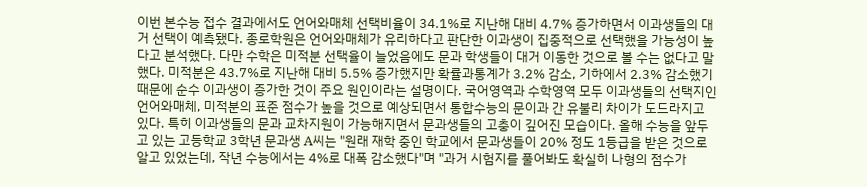이번 본수능 접수 결과에서도 언어와매체 선택비율이 34.1%로 지난해 대비 4.7% 증가하면서 이과생들의 대거 선택이 예측됐다. 종로학원은 언어와매체가 유리하다고 판단한 이과생이 집중적으로 선택했을 가능성이 높다고 분석했다. 다만 수학은 미적분 선택율이 늘었음에도 문과 학생들이 대거 이동한 것으로 볼 수는 없다고 말했다. 미적분은 43.7%로 지난해 대비 5.5% 증가했지만 확률과통계가 3.2% 감소, 기하에서 2.3% 감소했기 때문에 순수 이과생이 증가한 것이 주요 원인이라는 설명이다. 국어영역과 수학영역 모두 이과생들의 선택지인 언어와매체, 미적분의 표준 점수가 높을 것으로 예상되면서 통합수능의 문이과 간 유불리 차이가 도드라지고 있다. 특히 이과생들의 문과 교차지원이 가능해지면서 문과생들의 고충이 깊어진 모습이다. 올해 수능을 앞두고 있는 고등학교 3학년 문과생 A씨는 "원래 재학 중인 학교에서 문과생들이 20% 정도 1등급을 받은 것으로 알고 있었는데, 작년 수능에서는 4%로 대폭 감소했다"며 "과거 시험지를 풀어봐도 확실히 나형의 점수가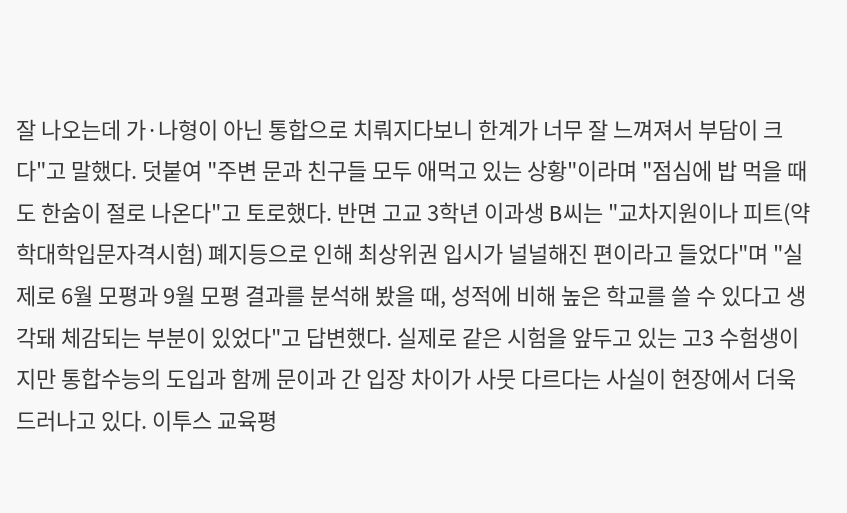잘 나오는데 가·나형이 아닌 통합으로 치뤄지다보니 한계가 너무 잘 느껴져서 부담이 크다"고 말했다. 덧붙여 "주변 문과 친구들 모두 애먹고 있는 상황"이라며 "점심에 밥 먹을 때도 한숨이 절로 나온다"고 토로했다. 반면 고교 3학년 이과생 B씨는 "교차지원이나 피트(약학대학입문자격시험) 폐지등으로 인해 최상위권 입시가 널널해진 편이라고 들었다"며 "실제로 6월 모평과 9월 모평 결과를 분석해 봤을 때, 성적에 비해 높은 학교를 쓸 수 있다고 생각돼 체감되는 부분이 있었다"고 답변했다. 실제로 같은 시험을 앞두고 있는 고3 수험생이지만 통합수능의 도입과 함께 문이과 간 입장 차이가 사뭇 다르다는 사실이 현장에서 더욱 드러나고 있다. 이투스 교육평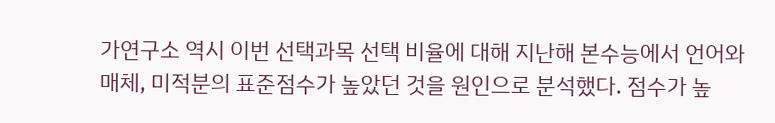가연구소 역시 이번 선택과목 선택 비율에 대해 지난해 본수능에서 언어와 매체, 미적분의 표준점수가 높았던 것을 원인으로 분석했다. 점수가 높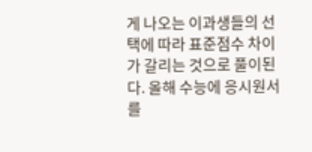게 나오는 이과생들의 선택에 따라 표준점수 차이가 갈리는 것으로 풀이된다. 올해 수능에 응시원서를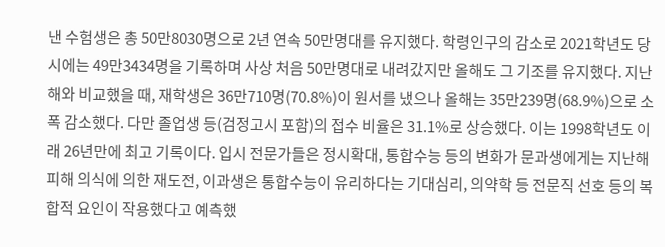낸 수험생은 총 50만8030명으로 2년 연속 50만명대를 유지했다. 학령인구의 감소로 2021학년도 당시에는 49만3434명을 기록하며 사상 처음 50만명대로 내려갔지만 올해도 그 기조를 유지했다. 지난해와 비교했을 때, 재학생은 36만710명(70.8%)이 원서를 냈으나 올해는 35만239명(68.9%)으로 소폭 감소했다. 다만 졸업생 등(검정고시 포함)의 접수 비율은 31.1%로 상승했다. 이는 1998학년도 이래 26년만에 최고 기록이다. 입시 전문가들은 정시확대, 통합수능 등의 변화가 문과생에게는 지난해 피해 의식에 의한 재도전, 이과생은 통합수능이 유리하다는 기대심리, 의약학 등 전문직 선호 등의 복합적 요인이 작용했다고 예측했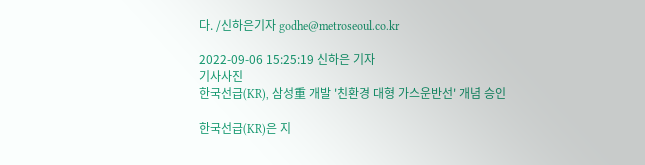다. /신하은기자 godhe@metroseoul.co.kr

2022-09-06 15:25:19 신하은 기자
기사사진
한국선급(KR), 삼성重 개발 '친환경 대형 가스운반선' 개념 승인

한국선급(KR)은 지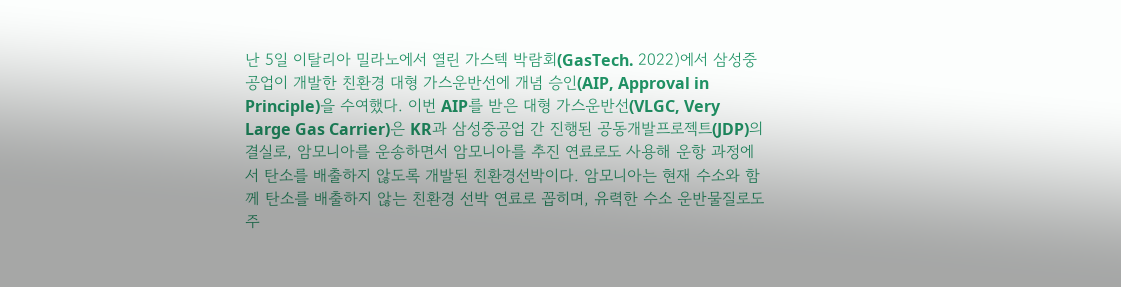난 5일 이탈리아 밀라노에서 열린 가스텍 박람회(GasTech. 2022)에서 삼성중공업이 개발한 친환경 대형 가스운반선에 개념 승인(AIP, Approval in Principle)을 수여했다. 이번 AIP를 받은 대형 가스운반선(VLGC, Very Large Gas Carrier)은 KR과 삼성중공업 간 진행된 공동개발프로젝트(JDP)의 결실로, 암모니아를 운송하면서 암모니아를 추진 연료로도 사용해 운항 과정에서 탄소를 배출하지 않도록 개발된 친환경선박이다. 암모니아는 현재 수소와 함께 탄소를 배출하지 않는 친환경 선박 연료로 꼽히며, 유력한 수소 운반물질로도 주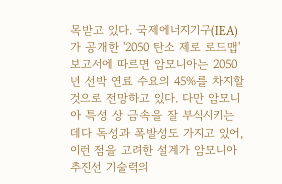목받고 있다. 국제에너지기구(IEA)가 공개한 '2050 탄소 제로 로드맵' 보고서에 따르면 암모니아는 2050년 선박 연료 수요의 45%를 차지할 것으로 전망하고 있다. 다만 암모니아 특성 상 금속을 잘 부식시키는데다 독성과 폭발성도 가지고 있어, 이런 점을 고려한 설계가 암모니아 추진선 기술력의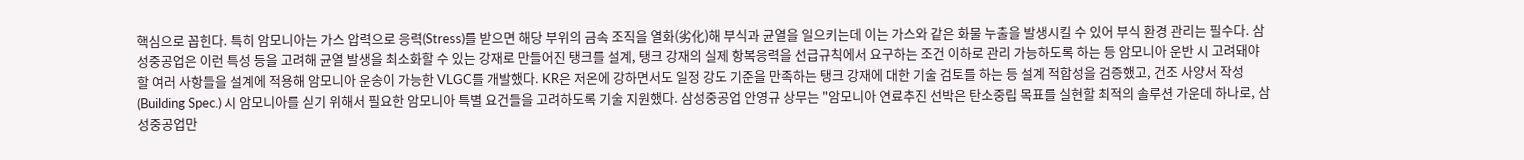핵심으로 꼽힌다. 특히 암모니아는 가스 압력으로 응력(Stress)를 받으면 해당 부위의 금속 조직을 열화(劣化)해 부식과 균열을 일으키는데 이는 가스와 같은 화물 누출을 발생시킬 수 있어 부식 환경 관리는 필수다. 삼성중공업은 이런 특성 등을 고려해 균열 발생을 최소화할 수 있는 강재로 만들어진 탱크를 설계, 탱크 강재의 실제 항복응력을 선급규칙에서 요구하는 조건 이하로 관리 가능하도록 하는 등 암모니아 운반 시 고려돼야 할 여러 사항들을 설계에 적용해 암모니아 운송이 가능한 VLGC를 개발했다. KR은 저온에 강하면서도 일정 강도 기준을 만족하는 탱크 강재에 대한 기술 검토를 하는 등 설계 적합성을 검증했고, 건조 사양서 작성(Building Spec.) 시 암모니아를 싣기 위해서 필요한 암모니아 특별 요건들을 고려하도록 기술 지원했다. 삼성중공업 안영규 상무는 "암모니아 연료추진 선박은 탄소중립 목표를 실현할 최적의 솔루션 가운데 하나로, 삼성중공업만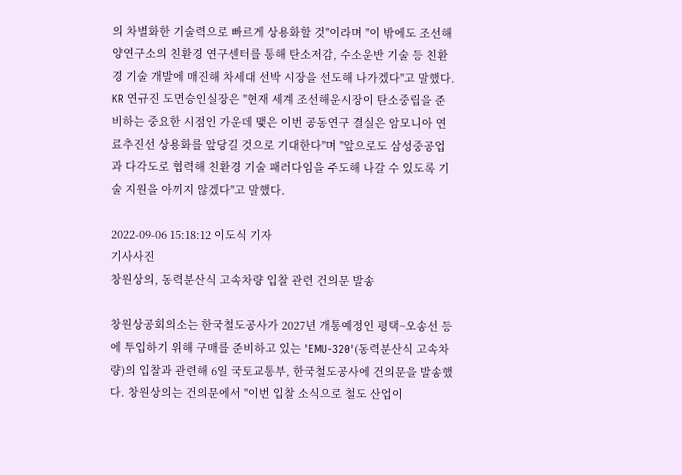의 차별화한 기술력으로 빠르게 상용화할 것"이라며 "이 밖에도 조선해양연구소의 친환경 연구센터를 통해 탄소저감, 수소운반 기술 등 친환경 기술 개발에 매진해 차세대 선박 시장을 선도해 나가겠다"고 말했다. KR 연규진 도면승인실장은 "현재 세계 조선해운시장이 탄소중립을 준비하는 중요한 시점인 가운데 맺은 이번 공동연구 결실은 암모니아 연료추진선 상용화를 앞당길 것으로 기대한다"며 "앞으로도 삼성중공업과 다각도로 협력해 친환경 기술 패러다임을 주도해 나갈 수 있도록 기술 지원을 아끼지 않겠다"고 말했다.

2022-09-06 15:18:12 이도식 기자
기사사진
창원상의, 동력분산식 고속차량 입찰 관련 건의문 발송

창원상공회의소는 한국철도공사가 2027년 개통예정인 평택~오송선 등에 투입하기 위해 구매를 준비하고 있는 'EMU-320'(동력분산식 고속차량)의 입찰과 관련해 6일 국토교통부, 한국철도공사에 건의문을 발송했다. 창원상의는 건의문에서 "이번 입찰 소식으로 철도 산업이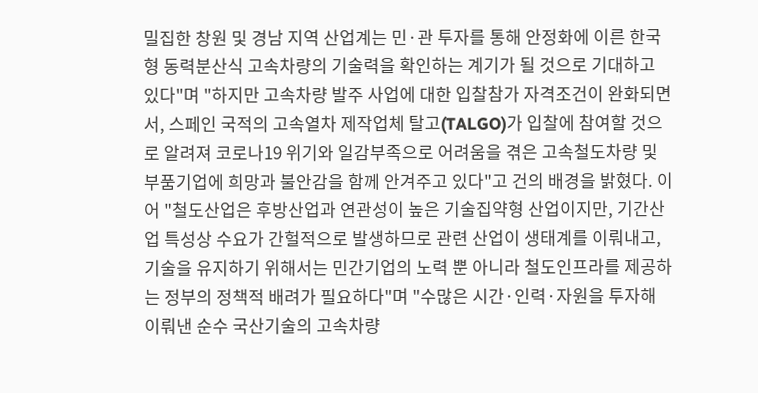밀집한 창원 및 경남 지역 산업계는 민·관 투자를 통해 안정화에 이른 한국형 동력분산식 고속차량의 기술력을 확인하는 계기가 될 것으로 기대하고 있다"며 "하지만 고속차량 발주 사업에 대한 입찰참가 자격조건이 완화되면서, 스페인 국적의 고속열차 제작업체 탈고(TALGO)가 입찰에 참여할 것으로 알려져 코로나19 위기와 일감부족으로 어려움을 겪은 고속철도차량 및 부품기업에 희망과 불안감을 함께 안겨주고 있다"고 건의 배경을 밝혔다. 이어 "철도산업은 후방산업과 연관성이 높은 기술집약형 산업이지만, 기간산업 특성상 수요가 간헐적으로 발생하므로 관련 산업이 생태계를 이뤄내고, 기술을 유지하기 위해서는 민간기업의 노력 뿐 아니라 철도인프라를 제공하는 정부의 정책적 배려가 필요하다"며 "수많은 시간·인력·자원을 투자해 이뤄낸 순수 국산기술의 고속차량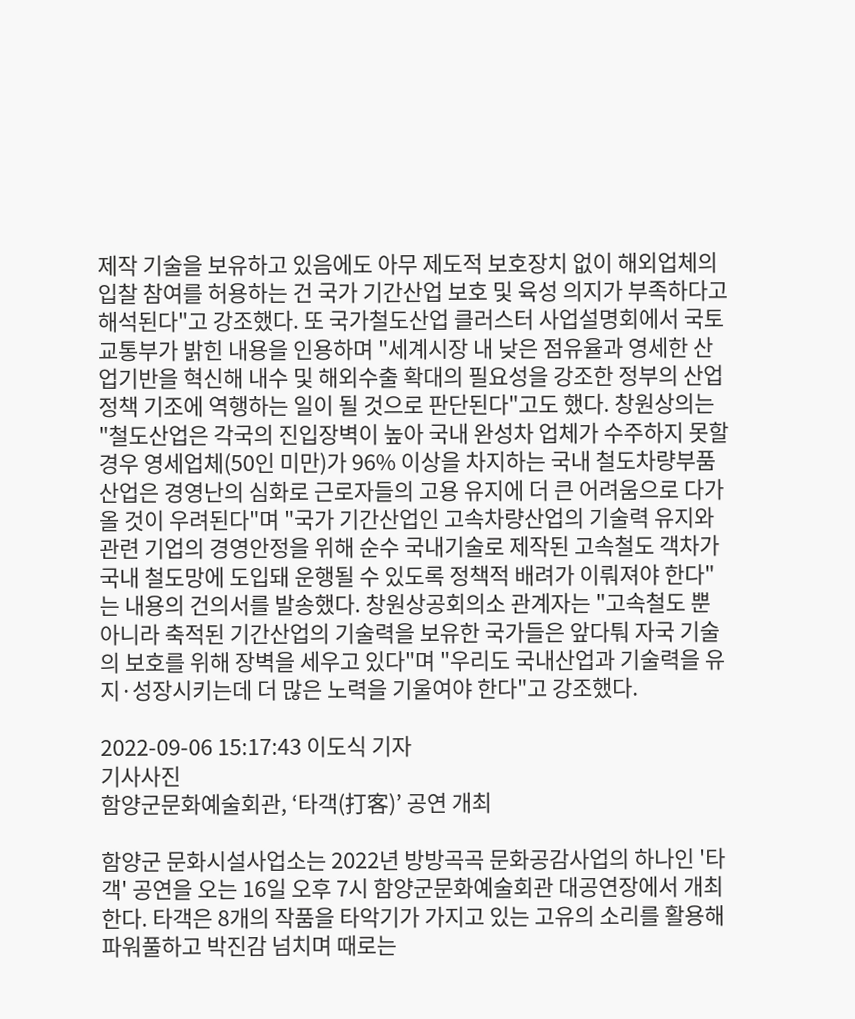제작 기술을 보유하고 있음에도 아무 제도적 보호장치 없이 해외업체의 입찰 참여를 허용하는 건 국가 기간산업 보호 및 육성 의지가 부족하다고 해석된다"고 강조했다. 또 국가철도산업 클러스터 사업설명회에서 국토교통부가 밝힌 내용을 인용하며 "세계시장 내 낮은 점유율과 영세한 산업기반을 혁신해 내수 및 해외수출 확대의 필요성을 강조한 정부의 산업정책 기조에 역행하는 일이 될 것으로 판단된다"고도 했다. 창원상의는 "철도산업은 각국의 진입장벽이 높아 국내 완성차 업체가 수주하지 못할 경우 영세업체(50인 미만)가 96% 이상을 차지하는 국내 철도차량부품 산업은 경영난의 심화로 근로자들의 고용 유지에 더 큰 어려움으로 다가올 것이 우려된다"며 "국가 기간산업인 고속차량산업의 기술력 유지와 관련 기업의 경영안정을 위해 순수 국내기술로 제작된 고속철도 객차가 국내 철도망에 도입돼 운행될 수 있도록 정책적 배려가 이뤄져야 한다"는 내용의 건의서를 발송했다. 창원상공회의소 관계자는 "고속철도 뿐 아니라 축적된 기간산업의 기술력을 보유한 국가들은 앞다퉈 자국 기술의 보호를 위해 장벽을 세우고 있다"며 "우리도 국내산업과 기술력을 유지·성장시키는데 더 많은 노력을 기울여야 한다"고 강조했다.

2022-09-06 15:17:43 이도식 기자
기사사진
함양군문화예술회관, ‘타객(打客)’ 공연 개최

함양군 문화시설사업소는 2022년 방방곡곡 문화공감사업의 하나인 '타객' 공연을 오는 16일 오후 7시 함양군문화예술회관 대공연장에서 개최한다. 타객은 8개의 작품을 타악기가 가지고 있는 고유의 소리를 활용해 파워풀하고 박진감 넘치며 때로는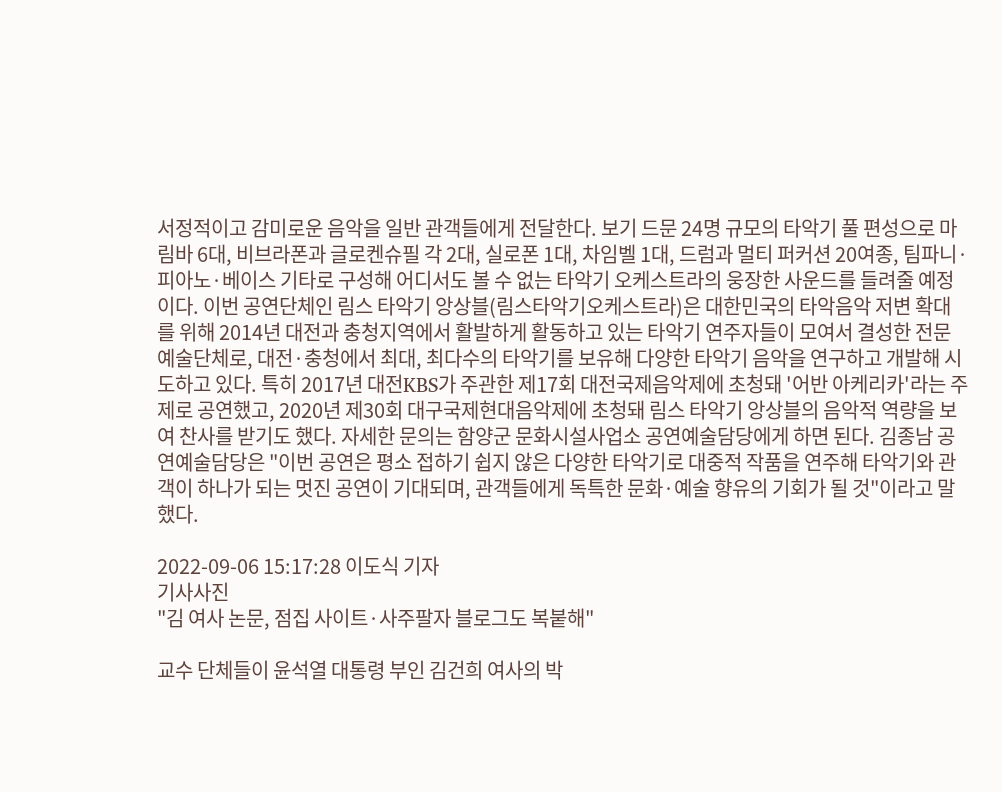서정적이고 감미로운 음악을 일반 관객들에게 전달한다. 보기 드문 24명 규모의 타악기 풀 편성으로 마림바 6대, 비브라폰과 글로켄슈필 각 2대, 실로폰 1대, 차임벨 1대, 드럼과 멀티 퍼커션 20여종, 팀파니·피아노·베이스 기타로 구성해 어디서도 볼 수 없는 타악기 오케스트라의 웅장한 사운드를 들려줄 예정이다. 이번 공연단체인 림스 타악기 앙상블(림스타악기오케스트라)은 대한민국의 타악음악 저변 확대를 위해 2014년 대전과 충청지역에서 활발하게 활동하고 있는 타악기 연주자들이 모여서 결성한 전문 예술단체로, 대전·충청에서 최대, 최다수의 타악기를 보유해 다양한 타악기 음악을 연구하고 개발해 시도하고 있다. 특히 2017년 대전KBS가 주관한 제17회 대전국제음악제에 초청돼 '어반 아케리카'라는 주제로 공연했고, 2020년 제30회 대구국제현대음악제에 초청돼 림스 타악기 앙상블의 음악적 역량을 보여 찬사를 받기도 했다. 자세한 문의는 함양군 문화시설사업소 공연예술담당에게 하면 된다. 김종남 공연예술담당은 "이번 공연은 평소 접하기 쉽지 않은 다양한 타악기로 대중적 작품을 연주해 타악기와 관객이 하나가 되는 멋진 공연이 기대되며, 관객들에게 독특한 문화·예술 향유의 기회가 될 것"이라고 말했다.

2022-09-06 15:17:28 이도식 기자
기사사진
"김 여사 논문, 점집 사이트·사주팔자 블로그도 복붙해"

교수 단체들이 윤석열 대통령 부인 김건희 여사의 박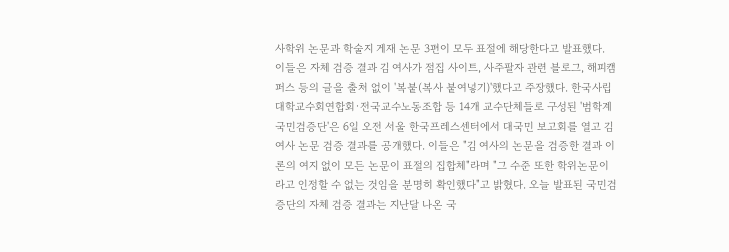사학위 논문과 학술지 게재 논문 3편이 모두 표절에 해당한다고 발표했다. 이들은 자체 검증 결과 김 여사가 점집 사이트, 사주팔자 관련 블로그, 해피캠퍼스 등의 글을 출처 없이 '복붙(복사 붙여넣기)'했다고 주장했다. 한국사립대학교수회연합회·전국교수노동조합 등 14개 교수단체들로 구성된 '범학계 국민검증단'은 6일 오전 서울 한국프레스센터에서 대국민 보고회를 열고 김 여사 논문 검증 결과를 공개했다. 이들은 "김 여사의 논문을 검증한 결과 이론의 여지 없이 모든 논문이 표절의 집합체"라며 "그 수준 또한 학위논문이라고 인정할 수 없는 것임을 분명히 확인했다"고 밝혔다. 오늘 발표된 국민검증단의 자체 검증 결과는 지난달 나온 국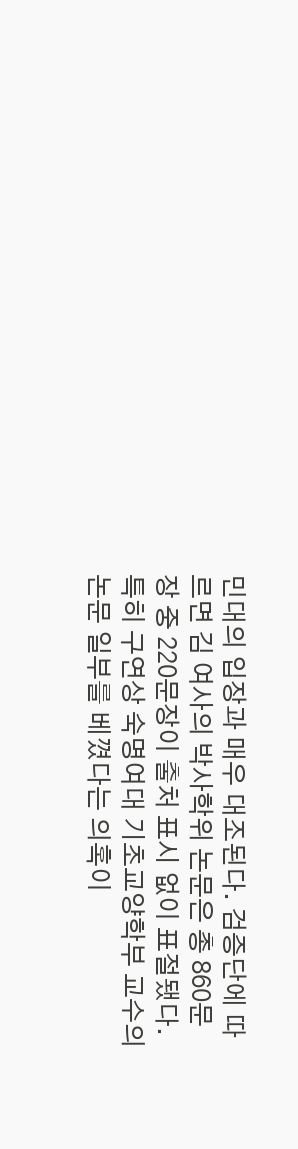민대의 입장과 매우 대조된다. 검증단에 따르면 김 여사의 박사학위 논문은 총 860문장 중 220문장이 출처 표시 없이 표절됐다. 특히 구연상 숙명여대 기초교양학부 교수의 논문 일부를 베꼈다는 의혹이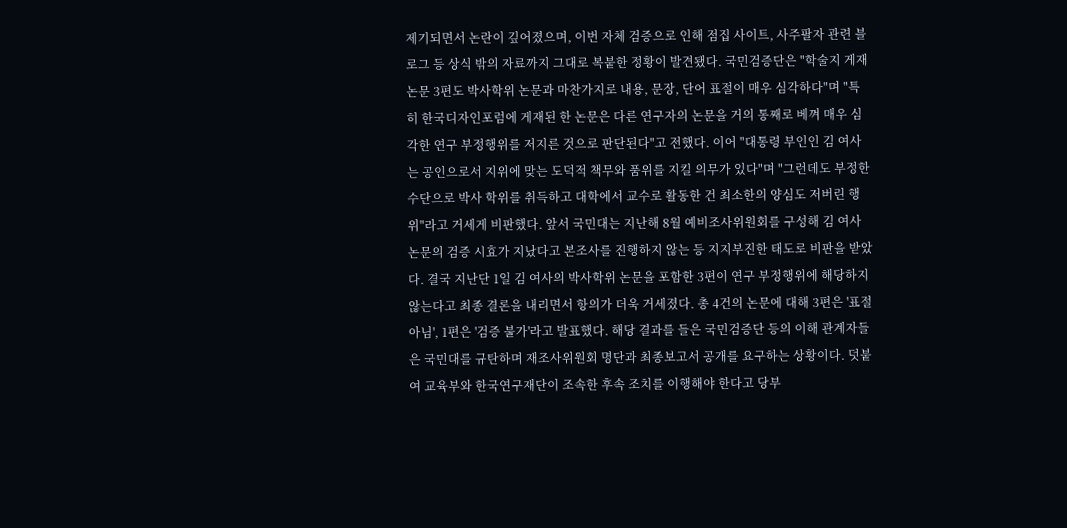제기되면서 논란이 깊어졌으며, 이번 자체 검증으로 인해 점집 사이트, 사주팔자 관련 블로그 등 상식 밖의 자료까지 그대로 복붙한 정황이 발견됐다. 국민검증단은 "학술지 게재 논문 3편도 박사학위 논문과 마찬가지로 내용, 문장, 단어 표절이 매우 심각하다"며 "특히 한국디자인포럼에 게재된 한 논문은 다른 연구자의 논문을 거의 통째로 베껴 매우 심각한 연구 부정행위를 저지른 것으로 판단된다"고 전했다. 이어 "대통령 부인인 김 여사는 공인으로서 지위에 맞는 도덕적 책무와 품위를 지킬 의무가 있다"며 "그런데도 부정한 수단으로 박사 학위를 취득하고 대학에서 교수로 활동한 건 최소한의 양심도 저버린 행위"라고 거세게 비판했다. 앞서 국민대는 지난해 8월 예비조사위원회를 구성해 김 여사 논문의 검증 시효가 지났다고 본조사를 진행하지 않는 등 지지부진한 태도로 비판을 받았다. 결국 지난단 1일 김 여사의 박사학위 논문을 포함한 3편이 연구 부정행위에 해당하지 않는다고 최종 결론을 내리면서 항의가 더욱 거세졌다. 총 4건의 논문에 대해 3편은 '표절 아님', 1편은 '검증 불가'라고 발표했다. 해당 결과를 들은 국민검증단 등의 이해 관계자들은 국민대를 규탄하며 재조사위원회 명단과 최종보고서 공개를 요구하는 상황이다. 덧붙여 교육부와 한국연구재단이 조속한 후속 조치를 이행해야 한다고 당부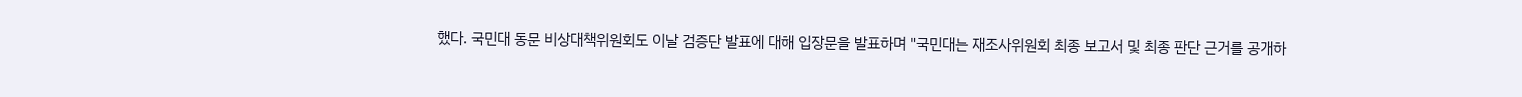했다. 국민대 동문 비상대책위원회도 이날 검증단 발표에 대해 입장문을 발표하며 "국민대는 재조사위원회 최종 보고서 및 최종 판단 근거를 공개하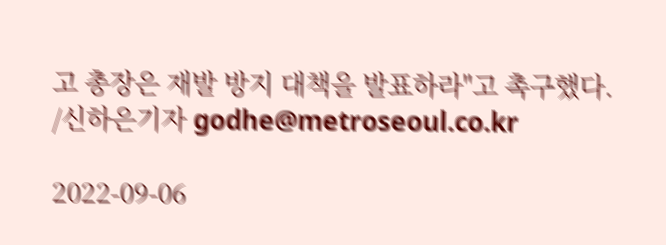고 총장은 재발 방지 대책을 발표하라"고 촉구했다. /신하은기자 godhe@metroseoul.co.kr

2022-09-06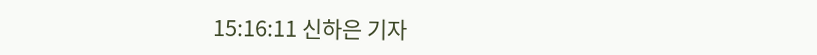15:16:11 신하은 기자